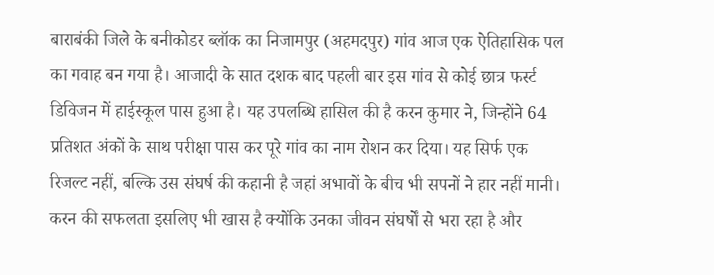बाराबंकी जिले के बनीकोडर ब्लॉक का निजामपुर (अहमदपुर) गांव आज एक ऐतिहासिक पल का गवाह बन गया है। आजादी के सात दशक बाद पहली बार इस गांव से कोई छात्र फर्स्ट डिविजन में हाईस्कूल पास हुआ है। यह उपलब्धि हासिल की है करन कुमार ने, जिन्होंने 64 प्रतिशत अंकों के साथ परीक्षा पास कर पूरे गांव का नाम रोशन कर दिया। यह सिर्फ एक रिजल्ट नहीं, बल्कि उस संघर्ष की कहानी है जहां अभावों के बीच भी सपनों ने हार नहीं मानी। करन की सफलता इसलिए भी खास है क्योंकि उनका जीवन संघर्षों से भरा रहा है और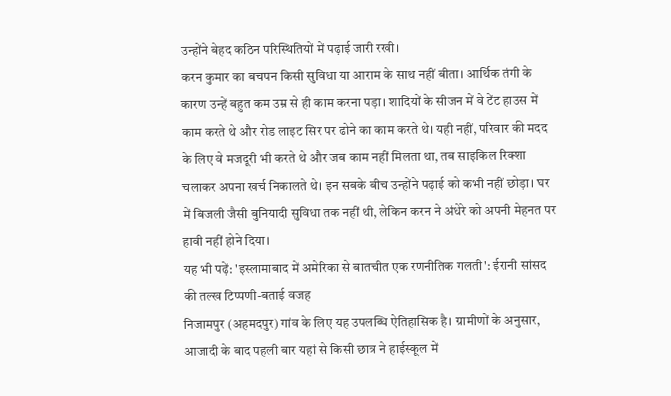उन्होंने बेहद कठिन परिस्थितियों में पढ़ाई जारी रखी।
करन कुमार का बचपन किसी सुविधा या आराम के साथ नहीं बीता। आर्थिक तंगी के कारण उन्हें बहुत कम उम्र से ही काम करना पड़ा। शादियों के सीजन में वे टेंट हाउस में काम करते थे और रोड लाइट सिर पर ढोने का काम करते थे। यही नहीं, परिवार की मदद के लिए वे मजदूरी भी करते थे और जब काम नहीं मिलता था, तब साइकिल रिक्शा चलाकर अपना खर्च निकालते थे। इन सबके बीच उन्होंने पढ़ाई को कभी नहीं छोड़ा। घर में बिजली जैसी बुनियादी सुविधा तक नहीं थी, लेकिन करन ने अंधेरे को अपनी मेहनत पर हावी नहीं होने दिया।
यह भी पढ़ें: 'इस्लामाबाद में अमेरिका से बातचीत एक रणनीतिक गलती': ईरानी सांसद की तल्ख टिप्पणी-बताई वजह
निजामपुर (अहमदपुर) गांव के लिए यह उपलब्धि ऐतिहासिक है। ग्रामीणों के अनुसार, आजादी के बाद पहली बार यहां से किसी छात्र ने हाईस्कूल में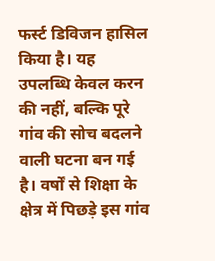फर्स्ट डिविजन हासिल किया है। यह उपलब्धि केवल करन की नहीं, बल्कि पूरे गांव की सोच बदलने वाली घटना बन गई है। वर्षों से शिक्षा के क्षेत्र में पिछड़े इस गांव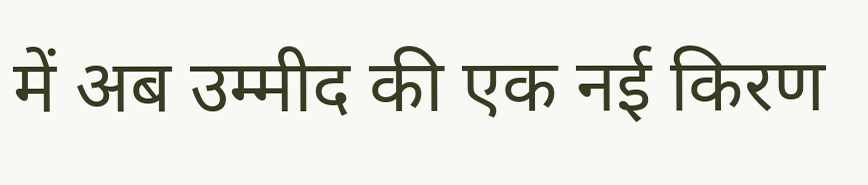में अब उम्मीद की एक नई किरण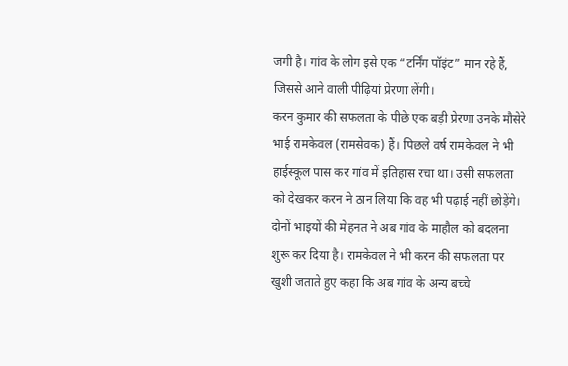जगी है। गांव के लोग इसे एक “टर्निंग पॉइंट” मान रहे हैं, जिससे आने वाली पीढ़ियां प्रेरणा लेंगी।
करन कुमार की सफलता के पीछे एक बड़ी प्रेरणा उनके मौसेरे भाई रामकेवल (रामसेवक) हैं। पिछले वर्ष रामकेवल ने भी हाईस्कूल पास कर गांव में इतिहास रचा था। उसी सफलता को देखकर करन ने ठान लिया कि वह भी पढ़ाई नहीं छोड़ेंगे। दोनों भाइयों की मेहनत ने अब गांव के माहौल को बदलना शुरू कर दिया है। रामकेवल ने भी करन की सफलता पर खुशी जताते हुए कहा कि अब गांव के अन्य बच्चे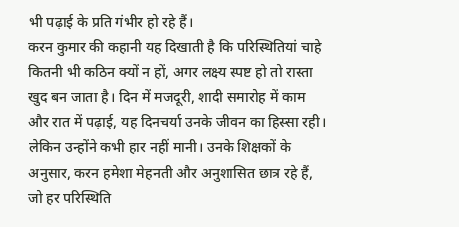भी पढ़ाई के प्रति गंभीर हो रहे हैं।
करन कुमार की कहानी यह दिखाती है कि परिस्थितियां चाहे कितनी भी कठिन क्यों न हों, अगर लक्ष्य स्पष्ट हो तो रास्ता खुद बन जाता है। दिन में मजदूरी, शादी समारोह में काम और रात में पढ़ाई, यह दिनचर्या उनके जीवन का हिस्सा रही। लेकिन उन्होंने कभी हार नहीं मानी। उनके शिक्षकों के अनुसार, करन हमेशा मेहनती और अनुशासित छात्र रहे हैं, जो हर परिस्थिति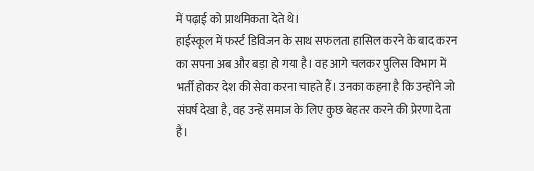में पढ़ाई को प्राथमिकता देते थे।
हाईस्कूल में फर्स्ट डिविजन के साथ सफलता हासिल करने के बाद करन का सपना अब और बड़ा हो गया है। वह आगे चलकर पुलिस विभाग में भर्ती होकर देश की सेवा करना चाहते हैं। उनका कहना है कि उन्होंने जो संघर्ष देखा है, वह उन्हें समाज के लिए कुछ बेहतर करने की प्रेरणा देता है।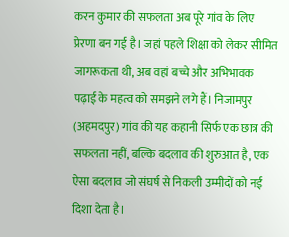करन कुमार की सफलता अब पूरे गांव के लिए प्रेरणा बन गई है। जहां पहले शिक्षा को लेकर सीमित जागरूकता थी, अब वहां बच्चे और अभिभावक पढ़ाई के महत्व को समझने लगे हैं। निजामपुर (अहमदपुर) गांव की यह कहानी सिर्फ एक छात्र की सफलता नहीं, बल्कि बदलाव की शुरुआत है, एक ऐसा बदलाव जो संघर्ष से निकली उम्मीदों को नई दिशा देता है।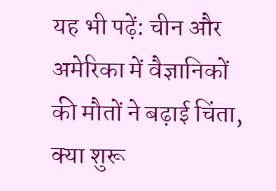यह भी पढ़ें: चीन और अमेरिका में वैज्ञानिकों की मौतों ने बढ़ाई चिंता, क्या शुरू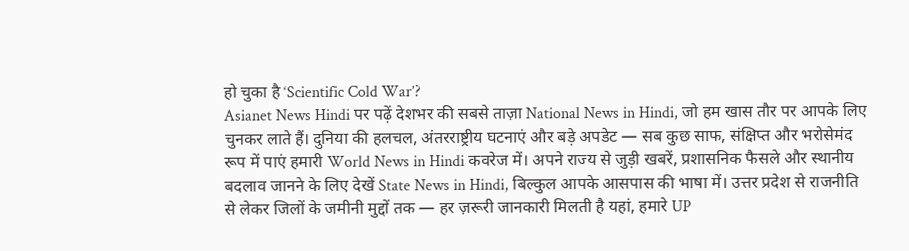हो चुका है ‘Scientific Cold War’?
Asianet News Hindi पर पढ़ें देशभर की सबसे ताज़ा National News in Hindi, जो हम खास तौर पर आपके लिए चुनकर लाते हैं। दुनिया की हलचल, अंतरराष्ट्रीय घटनाएं और बड़े अपडेट — सब कुछ साफ, संक्षिप्त और भरोसेमंद रूप में पाएं हमारी World News in Hindi कवरेज में। अपने राज्य से जुड़ी खबरें, प्रशासनिक फैसले और स्थानीय बदलाव जानने के लिए देखें State News in Hindi, बिल्कुल आपके आसपास की भाषा में। उत्तर प्रदेश से राजनीति से लेकर जिलों के जमीनी मुद्दों तक — हर ज़रूरी जानकारी मिलती है यहां, हमारे UP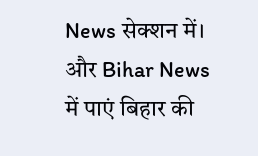News सेक्शन में। और Bihar News में पाएं बिहार की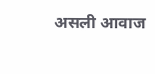असली आवाज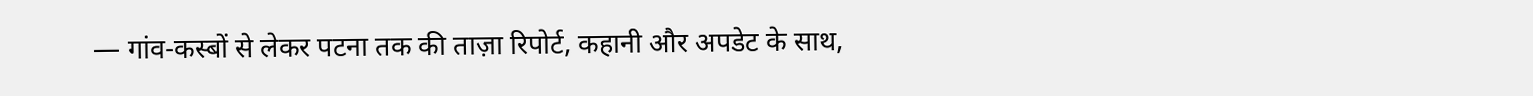— गांव-कस्बों से लेकर पटना तक की ताज़ा रिपोर्ट, कहानी और अपडेट के साथ,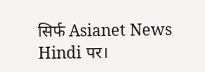सिर्फ Asianet News Hindi पर।